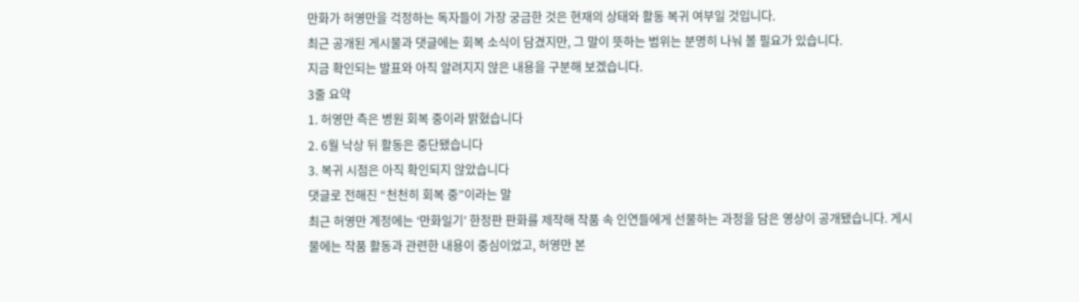만화가 허영만을 걱정하는 독자들이 가장 궁금한 것은 현재의 상태와 활동 복귀 여부일 것입니다.
최근 공개된 게시물과 댓글에는 회복 소식이 담겼지만, 그 말이 뜻하는 범위는 분명히 나눠 볼 필요가 있습니다.
지금 확인되는 발표와 아직 알려지지 않은 내용을 구분해 보겠습니다.
3줄 요약
1. 허영만 측은 병원 회복 중이라 밝혔습니다
2. 6월 낙상 뒤 활동은 중단됐습니다
3. 복귀 시점은 아직 확인되지 않았습니다
댓글로 전해진 “천천히 회복 중”이라는 말
최근 허영만 계정에는 ‘만화일기’ 한정판 판화를 제작해 작품 속 인연들에게 선물하는 과정을 담은 영상이 공개됐습니다. 게시물에는 작품 활동과 관련한 내용이 중심이었고, 허영만 본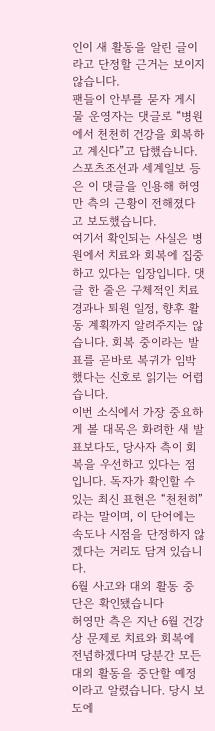인이 새 활동을 알린 글이라고 단정할 근거는 보이지 않습니다.
팬들이 안부를 묻자 게시물 운영자는 댓글로 “병원에서 천천히 건강을 회복하고 계신다”고 답했습니다. 스포츠조선과 세계일보 등은 이 댓글을 인용해 허영만 측의 근황이 전해졌다고 보도했습니다.
여기서 확인되는 사실은 병원에서 치료와 회복에 집중하고 있다는 입장입니다. 댓글 한 줄은 구체적인 치료 경과나 퇴원 일정, 향후 활동 계획까지 알려주지는 않습니다. 회복 중이라는 발표를 곧바로 복귀가 임박했다는 신호로 읽기는 어렵습니다.
이번 소식에서 가장 중요하게 볼 대목은 화려한 새 발표보다도, 당사자 측이 회복을 우선하고 있다는 점입니다. 독자가 확인할 수 있는 최신 표현은 “천천히”라는 말이며, 이 단어에는 속도나 시점을 단정하지 않겠다는 거리도 담겨 있습니다.
6월 사고와 대외 활동 중단은 확인됐습니다
허영만 측은 지난 6월 건강상 문제로 치료와 회복에 전념하겠다며 당분간 모든 대외 활동을 중단할 예정이라고 알렸습니다. 당시 보도에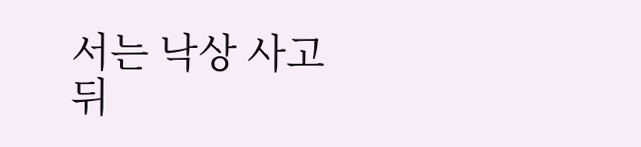서는 낙상 사고 뒤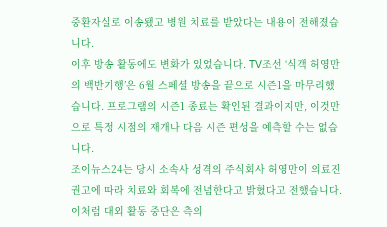중환자실로 이송됐고 병원 치료를 받았다는 내용이 전해졌습니다.
이후 방송 활동에도 변화가 있었습니다. TV조선 ‘식객 허영만의 백반기행’은 6월 스페셜 방송을 끝으로 시즌1을 마무리했습니다. 프로그램의 시즌1 종료는 확인된 결과이지만, 이것만으로 특정 시점의 재개나 다음 시즌 편성을 예측할 수는 없습니다.
조이뉴스24는 당시 소속사 성격의 주식회사 허영만이 의료진 권고에 따라 치료와 회복에 전념한다고 밝혔다고 전했습니다. 이처럼 대외 활동 중단은 측의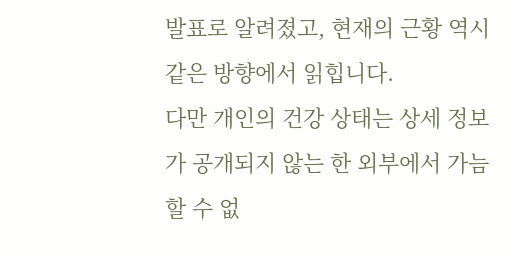발표로 알려졌고, 현재의 근황 역시 같은 방향에서 읽힙니다.
다만 개인의 건강 상태는 상세 정보가 공개되지 않는 한 외부에서 가늠할 수 없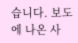습니다. 보도에 나온 사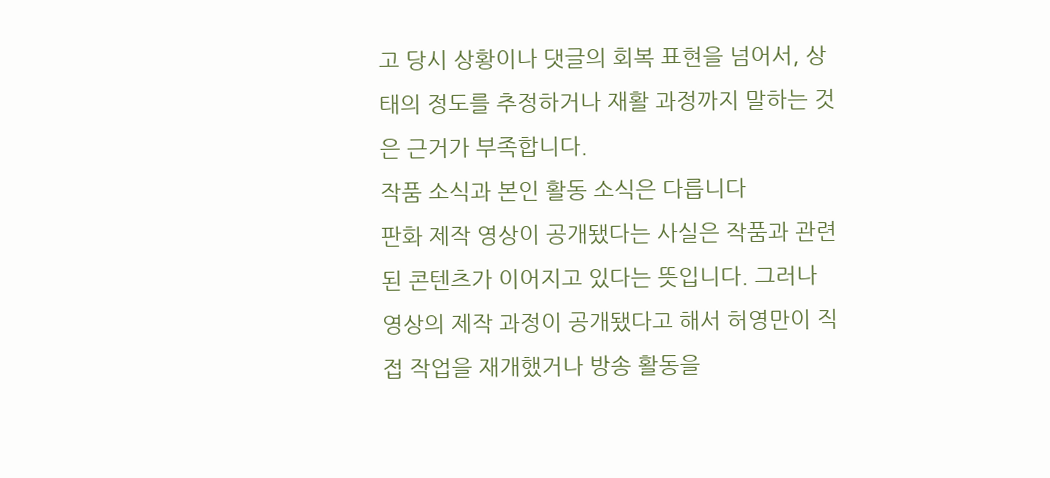고 당시 상황이나 댓글의 회복 표현을 넘어서, 상태의 정도를 추정하거나 재활 과정까지 말하는 것은 근거가 부족합니다.
작품 소식과 본인 활동 소식은 다릅니다
판화 제작 영상이 공개됐다는 사실은 작품과 관련된 콘텐츠가 이어지고 있다는 뜻입니다. 그러나 영상의 제작 과정이 공개됐다고 해서 허영만이 직접 작업을 재개했거나 방송 활동을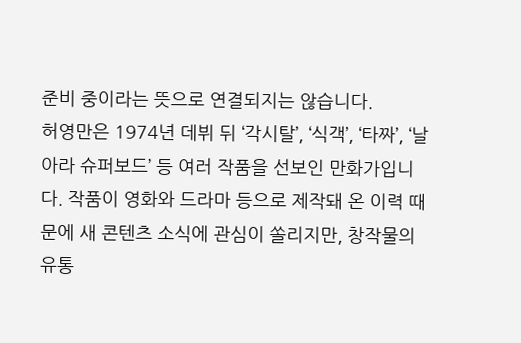준비 중이라는 뜻으로 연결되지는 않습니다.
허영만은 1974년 데뷔 뒤 ‘각시탈’, ‘식객’, ‘타짜’, ‘날아라 슈퍼보드’ 등 여러 작품을 선보인 만화가입니다. 작품이 영화와 드라마 등으로 제작돼 온 이력 때문에 새 콘텐츠 소식에 관심이 쏠리지만, 창작물의 유통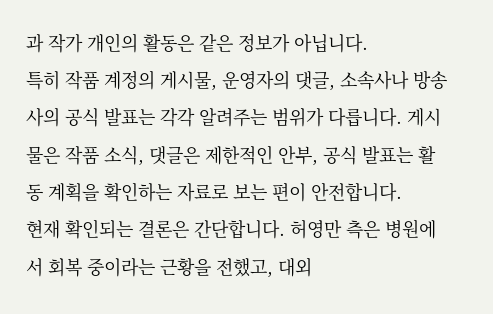과 작가 개인의 활동은 같은 정보가 아닙니다.
특히 작품 계정의 게시물, 운영자의 댓글, 소속사나 방송사의 공식 발표는 각각 알려주는 범위가 다릅니다. 게시물은 작품 소식, 댓글은 제한적인 안부, 공식 발표는 활동 계획을 확인하는 자료로 보는 편이 안전합니다.
현재 확인되는 결론은 간단합니다. 허영만 측은 병원에서 회복 중이라는 근황을 전했고, 대외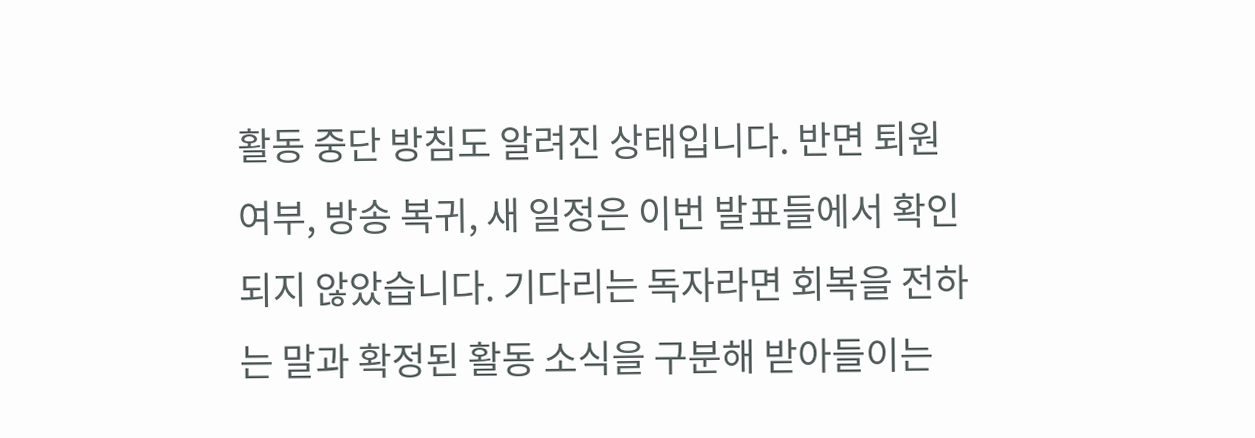활동 중단 방침도 알려진 상태입니다. 반면 퇴원 여부, 방송 복귀, 새 일정은 이번 발표들에서 확인되지 않았습니다. 기다리는 독자라면 회복을 전하는 말과 확정된 활동 소식을 구분해 받아들이는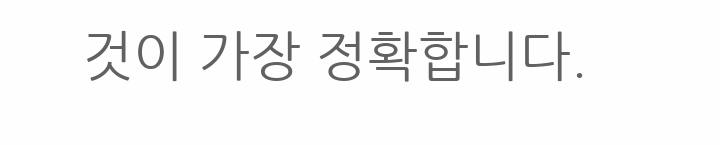것이 가장 정확합니다.